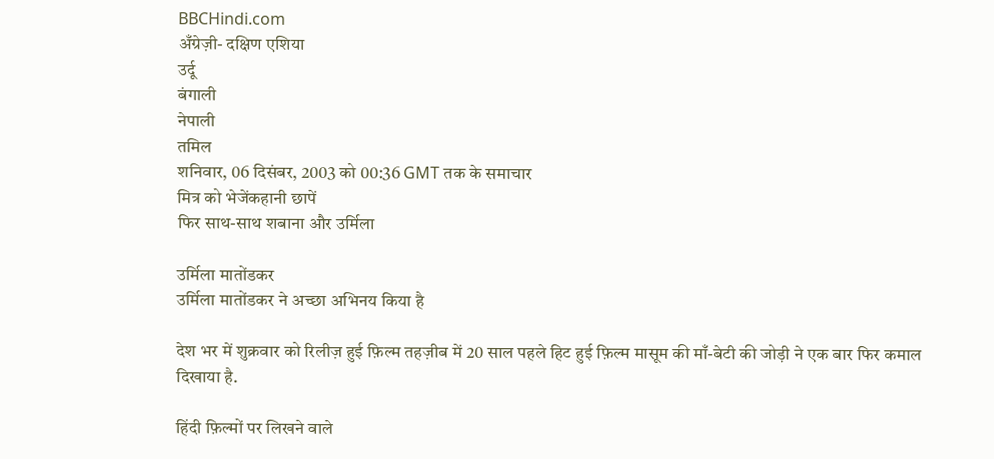BBCHindi.com
अँग्रेज़ी- दक्षिण एशिया
उर्दू
बंगाली
नेपाली
तमिल
शनिवार, 06 दिसंबर, 2003 को 00:36 GMT तक के समाचार
मित्र को भेजेंकहानी छापें
फिर साथ-साथ शबाना और उर्मिला

उर्मिला मातोंडकर
उर्मिला मातोंडकर ने अच्छा अभिनय किया है

देश भर में शुक्रवार को रिलीज़ हुई फ़िल्म तहज़ीब में 20 साल पहले हिट हुई फ़िल्म मासूम की माँ-बेटी की जोड़ी ने एक बार फिर कमाल दिखाया है.

हिंदी फ़िल्मों पर लिखने वाले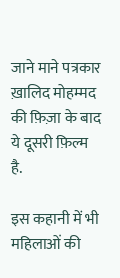जाने माने पत्रकार ख़ालिद मोहम्मद की फ़िज़ा के बाद ये दूसरी फ़िल्म है.

इस कहानी में भी महिलाओं की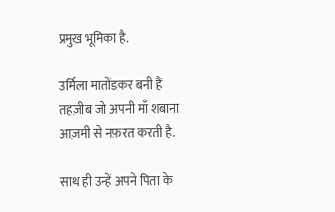प्रमुख भूमिका है.

उर्मिला मातोंडकर बनी हैं तहज़ीब जो अपनी माँ शबाना आज़मी से नफ़रत करती है.

साथ ही उन्हें अपने पिता के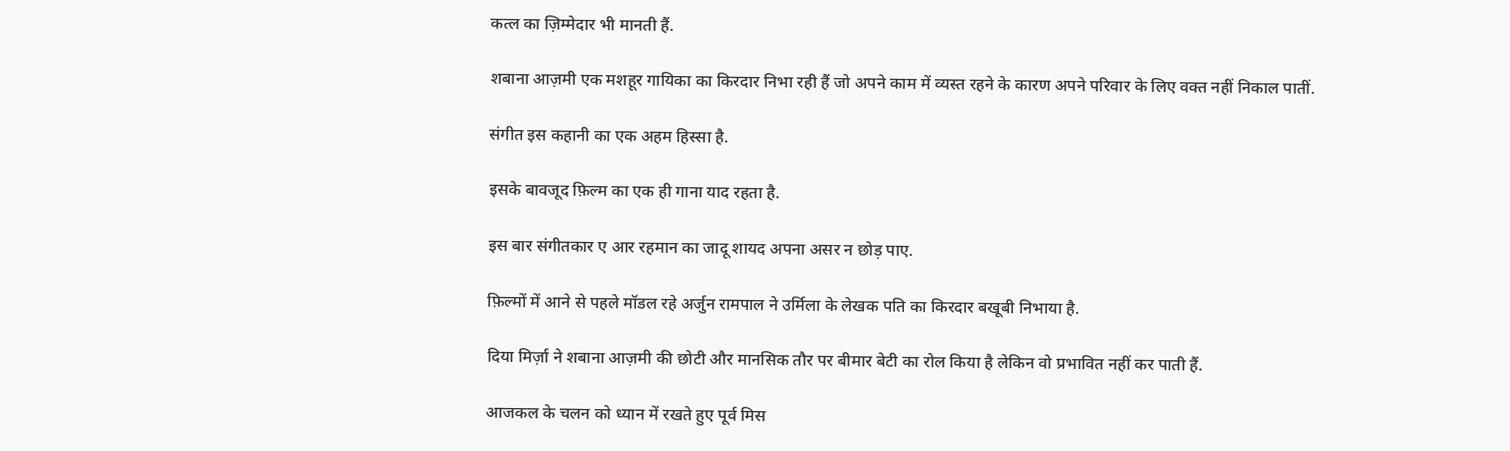कत्ल का ज़िम्मेदार भी मानती हैं.

शबाना आज़मी एक मशहूर गायिका का किरदार निभा रही हैं जो अपने काम में व्यस्त रहने के कारण अपने परिवार के लिए वक्त नहीं निकाल पातीं.

संगीत इस कहानी का एक अहम हिस्सा है.

इसके बावजूद फ़िल्म का एक ही गाना याद रहता है.

इस बार संगीतकार ए आर रहमान का जादू शायद अपना असर न छोड़ पाए.

फ़िल्मों में आने से पहले मॉडल रहे अर्जुन रामपाल ने उर्मिला के लेखक पति का किरदार बखूबी निभाया है.

दिया मिर्ज़ा ने शबाना आज़मी की छोटी और मानसिक तौर पर बीमार बेटी का रोल किया है लेकिन वो प्रभावित नहीं कर पाती हैं.

आजकल के चलन को ध्यान में रखते हुए पूर्व मिस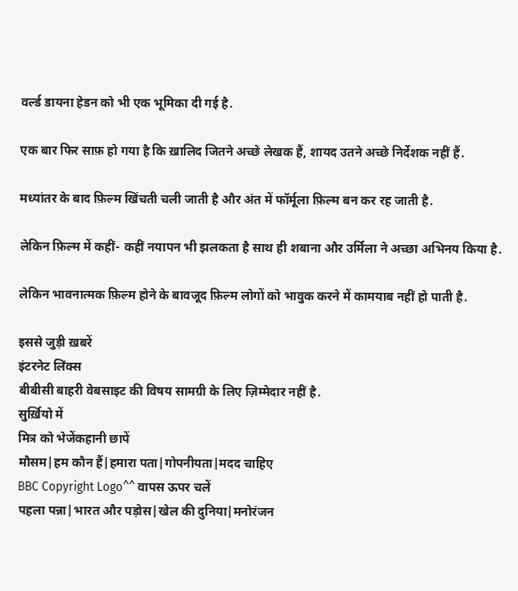वर्ल्ड डायना हेडन को भी एक भूमिका दी गई है.

एक बार फिर साफ़ हो गया है कि ख़ालिद जितने अच्छे लेखक हैं, शायद उतने अच्छे निर्देशक नहीं हैं.

मध्यांतर के बाद फ़िल्म खिंचती चली जाती है और अंत में फॉर्मूला फ़िल्म बन कर रह जाती है.

लेकिन फ़िल्म में कहीं- कहीं नयापन भी झलकता है साथ ही शबाना और उर्मिला ने अच्छा अभिनय किया है.

लेकिन भावनात्मक फ़िल्म होने के बावजूद फ़िल्म लोगों को भावुक करने में कामयाब नहीं हो पाती है.

इससे जुड़ी ख़बरें
इंटरनेट लिंक्स
बीबीसी बाहरी वेबसाइट की विषय सामग्री के लिए ज़िम्मेदार नहीं है.
सुर्ख़ियो में
मित्र को भेजेंकहानी छापें
मौसम|हम कौन हैं|हमारा पता|गोपनीयता|मदद चाहिए
BBC Copyright Logo^^ वापस ऊपर चलें
पहला पन्ना|भारत और पड़ोस|खेल की दुनिया|मनोरंजन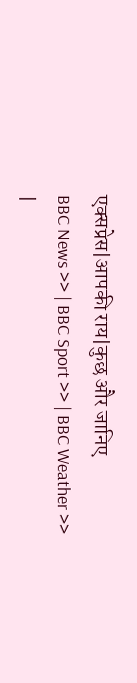एक्सप्रेस|आपकी राय|कुछ और जानिए
BBC News >> | BBC Sport >> | BBC Weather >> |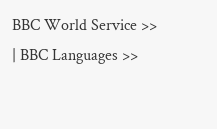BBC World Service >> | BBC Languages >>